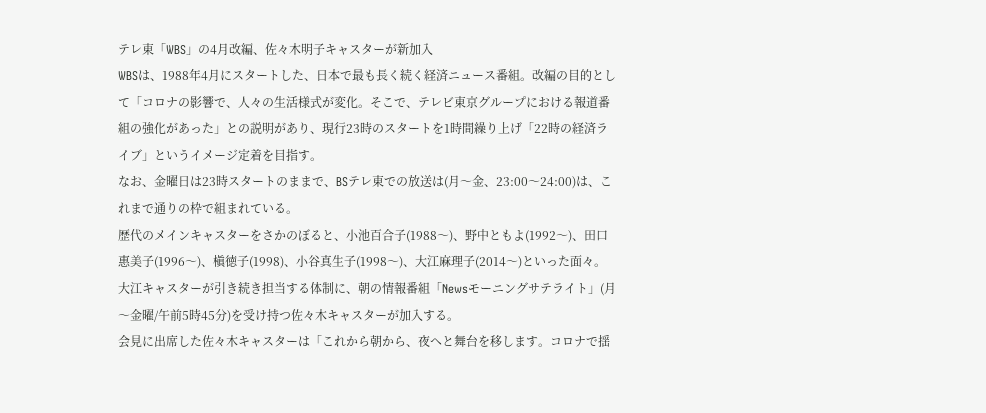テレ東「WBS」の4月改編、佐々木明子キャスターが新加入
WBSは、1988年4月にスタートした、日本で最も長く続く経済ニュース番組。改編の目的として「コロナの影響で、人々の生活様式が変化。そこで、テレビ東京グループにおける報道番組の強化があった」との説明があり、現行23時のスタートを1時間繰り上げ「22時の経済ライブ」というイメージ定着を目指す。
なお、金曜日は23時スタートのままで、BSテレ東での放送は(月〜金、23:00〜24:00)は、これまで通りの枠で組まれている。
歴代のメインキャスターをさかのぼると、小池百合子(1988〜)、野中ともよ(1992〜)、田口惠美子(1996〜)、槇徳子(1998)、小谷真生子(1998〜)、大江麻理子(2014〜)といった面々。大江キャスターが引き続き担当する体制に、朝の情報番組「Newsモーニングサテライト」(月〜金曜/午前5時45分)を受け持つ佐々木キャスターが加入する。
会見に出席した佐々木キャスターは「これから朝から、夜へと舞台を移します。コロナで揺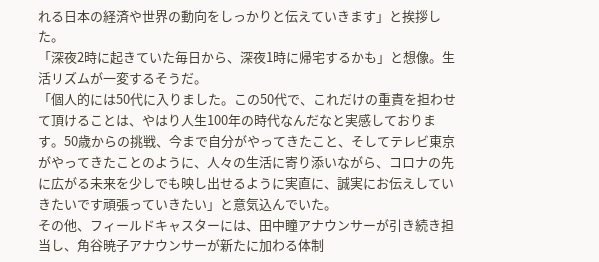れる日本の経済や世界の動向をしっかりと伝えていきます」と挨拶した。
「深夜2時に起きていた毎日から、深夜1時に帰宅するかも」と想像。生活リズムが一変するそうだ。
「個人的には50代に入りました。この50代で、これだけの重責を担わせて頂けることは、やはり人生100年の時代なんだなと実感しております。50歳からの挑戦、今まで自分がやってきたこと、そしてテレビ東京がやってきたことのように、人々の生活に寄り添いながら、コロナの先に広がる未来を少しでも映し出せるように実直に、誠実にお伝えしていきたいです頑張っていきたい」と意気込んでいた。
その他、フィールドキャスターには、田中瞳アナウンサーが引き続き担当し、角谷暁子アナウンサーが新たに加わる体制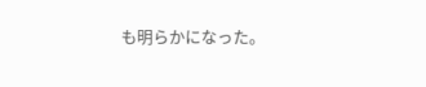も明らかになった。